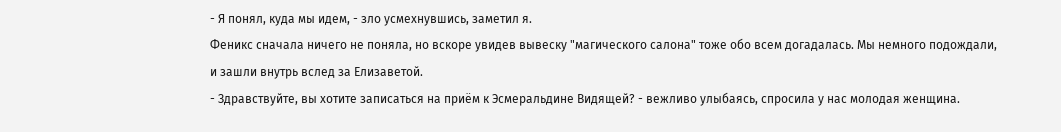- Я понял, куда мы идем, - зло усмехнувшись, заметил я.
Феникс сначала ничего не поняла, но вскоре увидев вывеску "магического салона" тоже обо всем догадалась. Мы немного подождали, и зашли внутрь вслед за Елизаветой.
- Здравствуйте, вы хотите записаться на приём к Эсмеральдине Видящей? - вежливо улыбаясь, спросила у нас молодая женщина.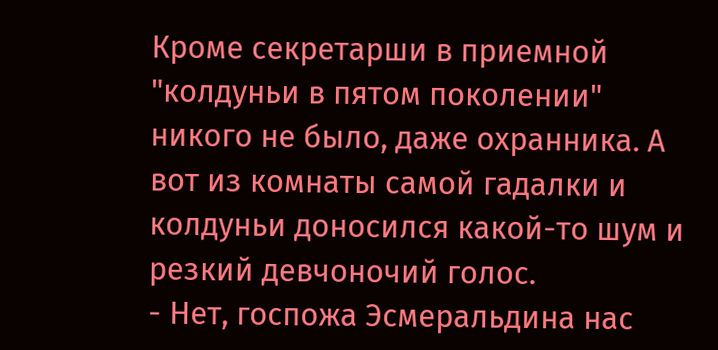Кроме секретарши в приемной "колдуньи в пятом поколении" никого не было, даже охранника. А вот из комнаты самой гадалки и колдуньи доносился какой-то шум и резкий девчоночий голос.
- Нет, госпожа Эсмеральдина нас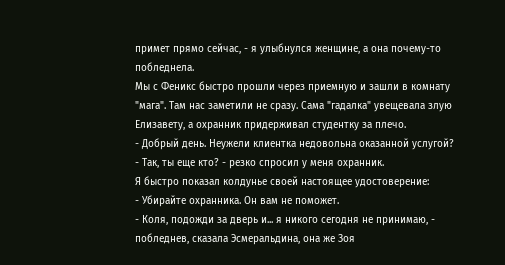примет прямо сейчас, - я улыбнулся женщине, а она почему-то побледнела.
Мы с Феникс быстро прошли через приемную и зашли в комнату "мага". Там нас заметили не сразу. Сама "гадалка" увещевала злую Елизавету, а охранник придерживал студентку за плечо.
- Добрый день. Неужели клиентка недовольна оказанной услугой?
- Так, ты еще кто? - резко спросил у меня охранник.
Я быстро показал колдунье своей настоящее удостоверение:
- Убирайте охранника. Он вам не поможет.
- Коля, подожди за дверь и... я никого сегодня не принимаю, - побледнев, сказала Эсмеральдина, она же Зоя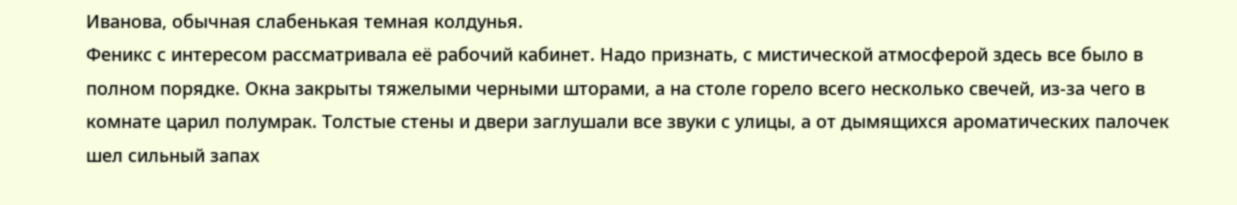Иванова, обычная слабенькая темная колдунья.
Феникс с интересом рассматривала её рабочий кабинет. Надо признать, с мистической атмосферой здесь все было в полном порядке. Окна закрыты тяжелыми черными шторами, а на столе горело всего несколько свечей, из-за чего в комнате царил полумрак. Толстые стены и двери заглушали все звуки с улицы, а от дымящихся ароматических палочек шел сильный запах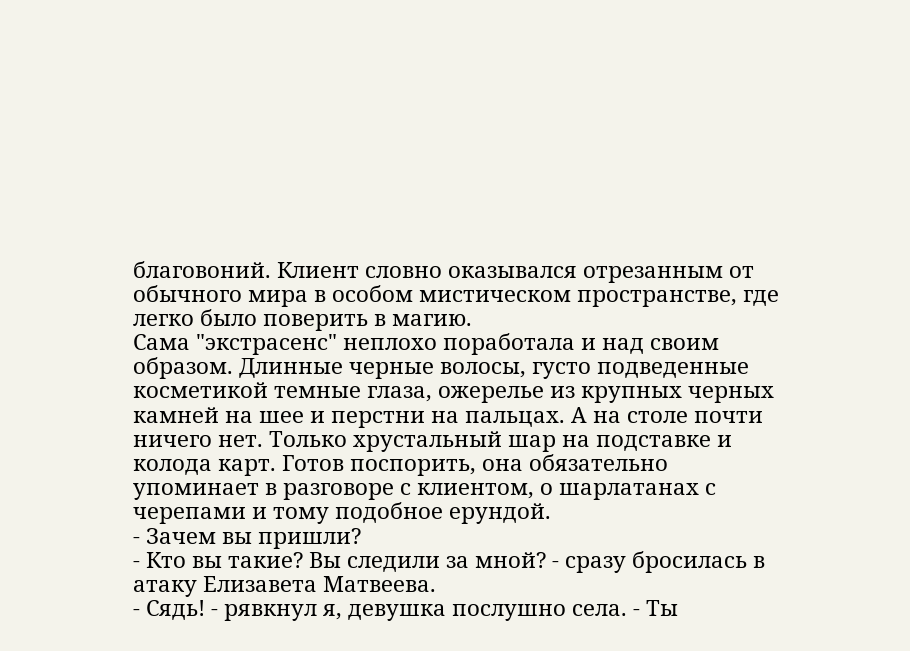благовоний. Клиент словно оказывался отрезанным от обычного мира в особом мистическом пространстве, где легко было поверить в магию.
Сама "экстрасенс" неплохо поработала и над своим образом. Длинные черные волосы, густо подведенные косметикой темные глаза, ожерелье из крупных черных камней на шее и перстни на пальцах. А на столе почти ничего нет. Только хрустальный шар на подставке и колода карт. Готов поспорить, она обязательно упоминает в разговоре с клиентом, о шарлатанах с черепами и тому подобное ерундой.
- Зачем вы пришли?
- Кто вы такие? Вы следили за мной? - сразу бросилась в атаку Елизавета Матвеева.
- Сядь! - рявкнул я, девушка послушно села. - Ты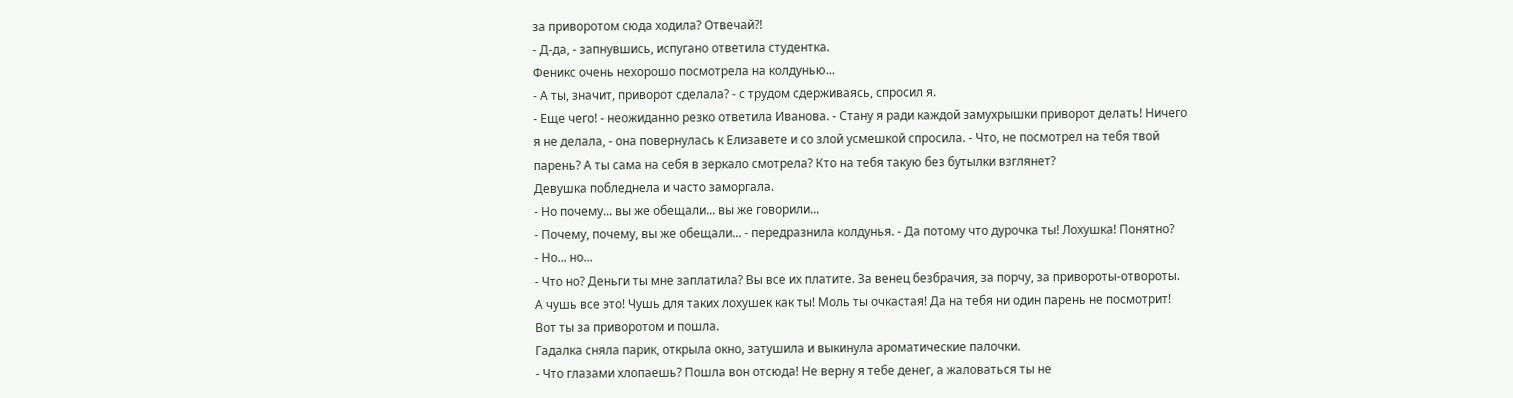за приворотом сюда ходила? Отвечай?!
- Д-да, - запнувшись, испугано ответила студентка.
Феникс очень нехорошо посмотрела на колдунью...
- А ты, значит, приворот сделала? - с трудом сдерживаясь, спросил я.
- Еще чего! - неожиданно резко ответила Иванова. - Стану я ради каждой замухрышки приворот делать! Ничего я не делала, - она повернулась к Елизавете и со злой усмешкой спросила. - Что, не посмотрел на тебя твой парень? А ты сама на себя в зеркало смотрела? Кто на тебя такую без бутылки взглянет?
Девушка побледнела и часто заморгала.
- Но почему... вы же обещали... вы же говорили...
- Почему, почему, вы же обещали... - передразнила колдунья. - Да потому что дурочка ты! Лохушка! Понятно?
- Но... но...
- Что но? Деньги ты мне заплатила? Вы все их платите. За венец безбрачия, за порчу, за привороты-отвороты. А чушь все это! Чушь для таких лохушек как ты! Моль ты очкастая! Да на тебя ни один парень не посмотрит! Вот ты за приворотом и пошла.
Гадалка сняла парик, открыла окно, затушила и выкинула ароматические палочки.
- Что глазами хлопаешь? Пошла вон отсюда! Не верну я тебе денег, а жаловаться ты не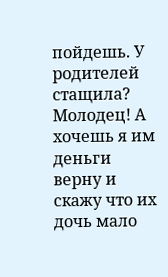пойдешь. У родителей стащила? Молодец! А хочешь я им деньги верну и скажу что их дочь мало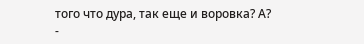того что дура, так еще и воровка? А?
-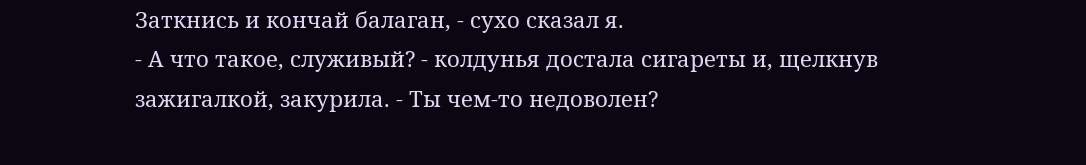Заткнись и кончай балаган, - сухо сказал я.
- А что такое, служивый? - колдунья достала сигареты и, щелкнув зажигалкой, закурила. - Ты чем-то недоволен?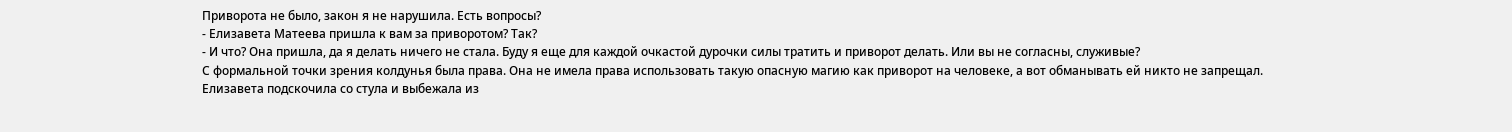Приворота не было, закон я не нарушила. Есть вопросы?
- Елизавета Матеева пришла к вам за приворотом? Так?
- И что? Она пришла, да я делать ничего не стала. Буду я еще для каждой очкастой дурочки силы тратить и приворот делать. Или вы не согласны, служивые?
С формальной точки зрения колдунья была права. Она не имела права использовать такую опасную магию как приворот на человеке, а вот обманывать ей никто не запрещал.
Елизавета подскочила со стула и выбежала из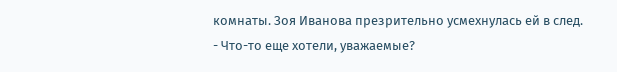комнаты. Зоя Иванова презрительно усмехнулась ей в след.
- Что-то еще хотели, уважаемые?